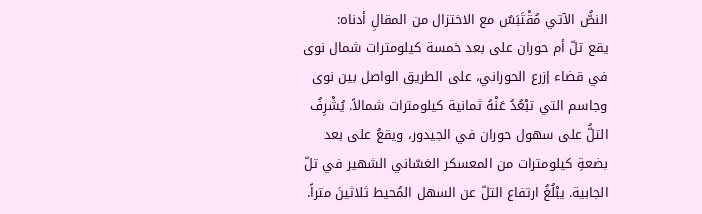النصُّ الآتي مُقْتَبَسٌ مع الاختزال من المقالِ أدناه:
يقع تلّ أم حوران على بعد خمسة كيلومترات شمال نوى في قضاء إزرع الحوراني، على الطريق الواصل بين نوى وجاسم التي تبْعُدُ عَنْهُ ثمانية كيلومترات شمالاً. يُشْرِفُ التلُّ على سهول حوران في الجيدور، ويقعُ على بعد بضعةِ كيلومترات من المعسكر الغسّاني الشهير في تلّ الجابية. يبْلُغُ ارتفاع التلّ عن السهل المُحيط ثلاثينَ متراً.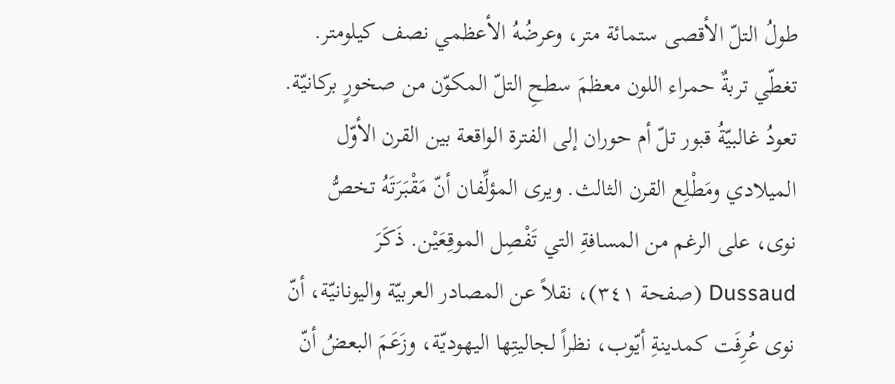طولُ التلّ الأقصى ستمائة متر، وعرضُهُ الأعظمي نصف كيلومتر. تغطّي تربةٌ حمراء اللون معظمَ سطحِ التلّ المكوّن من صخورٍ بركانيّة.
تعودُ غالبيّةُ قبور تلّ أم حوران إلى الفترة الواقعة بين القرن الأوّل الميلادي ومَطْلِع القرن الثالث. ويرى المؤلِّفان أنّ مَقْبَرَتَهُ تخصُّ نوى، على الرغم من المسافةِ التي تَفْصِل الموقِعَيْن. ذَكَرَ Dussaud (صفحة ٣٤١)، نقلاً عن المصادر العربيّة واليونانيّة، أنّ نوى عُرِفَت كمدينةِ أيّوب، نظراً لجاليتِها اليهوديّة، وزَعَمَ البعضُ أنّ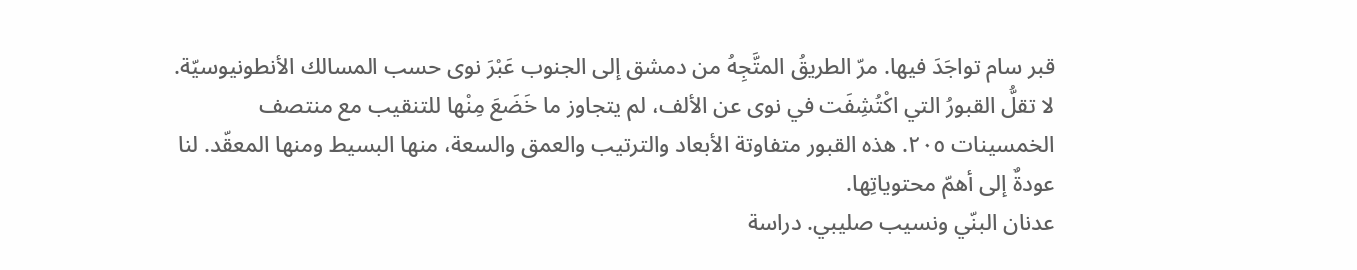قبر سام تواجَدَ فيها. مرّ الطريقُ المتَّجِهُ من دمشق إلى الجنوب عَبْرَ نوى حسب المسالك الأنطونيوسيّة. لا تقلُّ القبورُ التي اكْتُشِفَت في نوى عن الألف، لم يتجاوز ما خَضَعَ مِنْها للتنقيب مع منتصف الخمسينات ٢٠٥. هذه القبور متفاوتة الأبعاد والترتيب والعمق والسعة، منها البسيط ومنها المعقّد. لنا عودةٌ إلى أهمّ محتوياتِها.
عدنان البنّي ونسيب صليبي. دراسة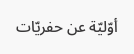أوّليّة عن حفريّات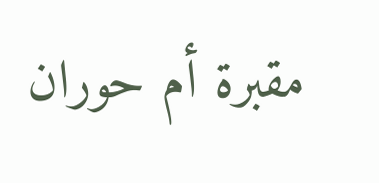مقبرة أم حوران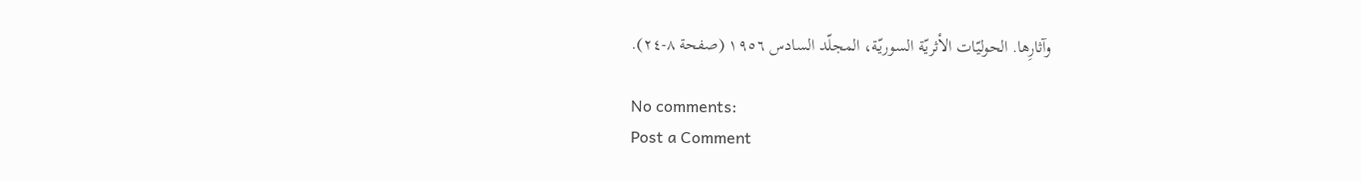وآثارِها. الحوليّات الأثريّة السوريّة، المجلّد السادس ١٩٥٦ (صفحة ٨-٢٤).

No comments:
Post a Comment